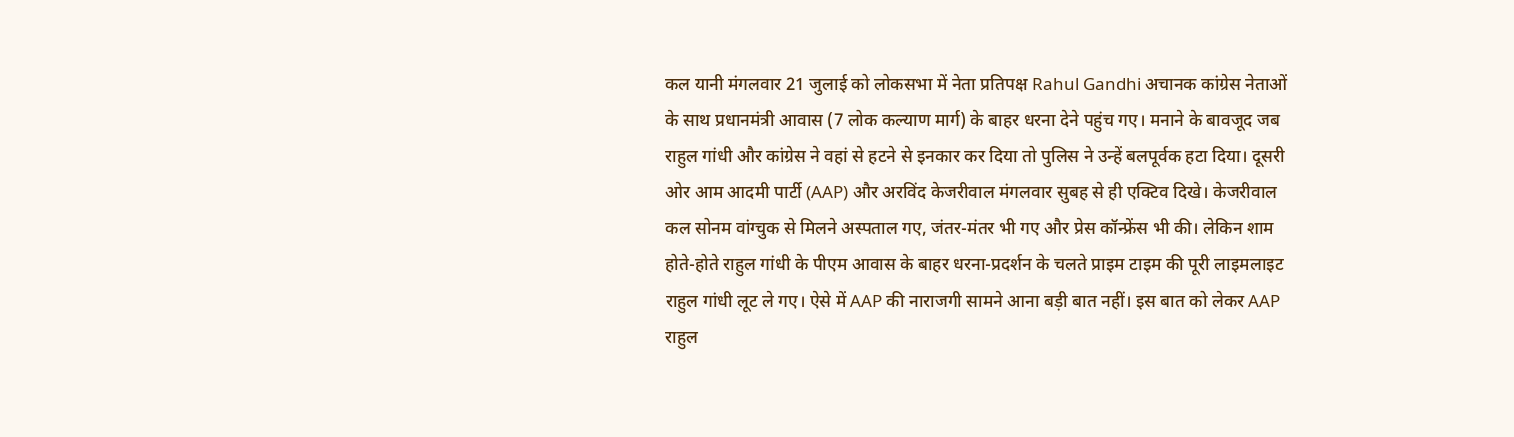कल यानी मंगलवार 21 जुलाई को लोकसभा में नेता प्रतिपक्ष Rahul Gandhi अचानक कांग्रेस नेताओं के साथ प्रधानमंत्री आवास (7 लोक कल्याण मार्ग) के बाहर धरना देने पहुंच गए। मनाने के बावजूद जब राहुल गांधी और कांग्रेस ने वहां से हटने से इनकार कर दिया तो पुलिस ने उन्हें बलपूर्वक हटा दिया। दूसरी ओर आम आदमी पार्टी (AAP) और अरविंद केजरीवाल मंगलवार सुबह से ही एक्टिव दिखे। केजरीवाल कल सोनम वांग्चुक से मिलने अस्पताल गए, जंतर-मंतर भी गए और प्रेस कॉन्फ्रेंस भी की। लेकिन शाम होते-होते राहुल गांधी के पीएम आवास के बाहर धरना-प्रदर्शन के चलते प्राइम टाइम की पूरी लाइमलाइट राहुल गांधी लूट ले गए। ऐसे में AAP की नाराजगी सामने आना बड़ी बात नहीं। इस बात को लेकर AAP राहुल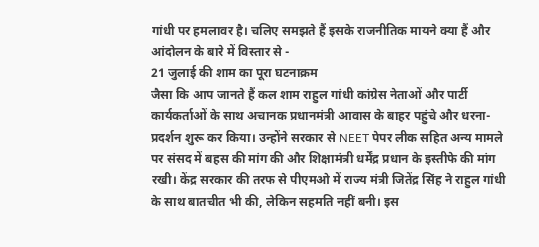गांधी पर हमलावर है। चलिए समझते हैं इसके राजनीतिक मायने क्या हैं और आंदोलन के बारे में विस्तार से -
21 जुलाई की शाम का पूरा घटनाक्रम
जैसा कि आप जानते हैं कल शाम राहुल गांधी कांग्रेस नेताओं और पार्टी कार्यकर्ताओं के साथ अचानक प्रधानमंत्री आवास के बाहर पहुंचे और धरना-प्रदर्शन शुरू कर किया। उन्होंने सरकार से NEET पेपर लीक सहित अन्य मामले पर संसद में बहस की मांग की और शिक्षामंत्री धर्मेंद्र प्रधान के इस्तीफे की मांग रखी। केंद्र सरकार की तरफ से पीएमओ में राज्य मंत्री जितेंद्र सिंह ने राहुल गांधी के साथ बातचीत भी की, लेकिन सहमति नहीं बनी। इस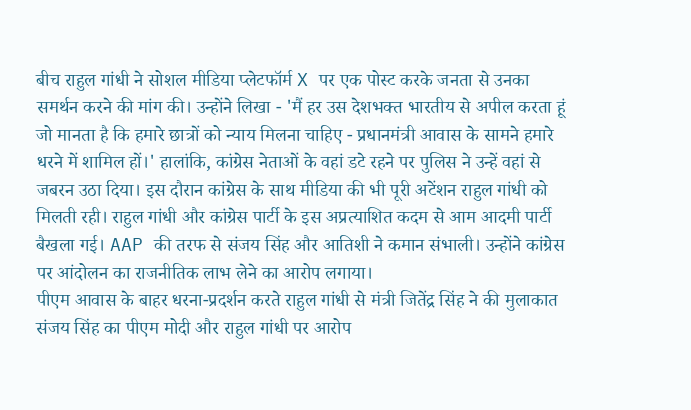बीच राहुल गांधी ने सोशल मीडिया प्लेटफॉर्म X पर एक पोस्ट करके जनता से उनका समर्थन करने की मांग की। उन्होंने लिखा - 'मैं हर उस देशभक्त भारतीय से अपील करता हूं जो मानता है कि हमारे छात्रों को न्याय मिलना चाहिए - प्रधानमंत्री आवास के सामने हमारे धरने में शामिल हों।' हालांकि, कांग्रेस नेताओं के वहां डटे रहने पर पुलिस ने उन्हें वहां से जबरन उठा दिया। इस दौरान कांग्रेस के साथ मीडिया की भी पूरी अटेंशन राहुल गांधी को मिलती रही। राहुल गांधी और कांग्रेस पार्टी के इस अप्रत्याशित कदम से आम आदमी पार्टी बैखला गई। AAP की तरफ से संजय सिंह और आतिशी ने कमान संभाली। उन्होंने कांग्रेस पर आंदोलन का राजनीतिक लाभ लेने का आरोप लगाया।
पीएम आवास के बाहर धरना-प्रदर्शन करते राहुल गांधी से मंत्री जितेंद्र सिंह ने की मुलाकात
संजय सिंह का पीएम मोदी और राहुल गांधी पर आरोप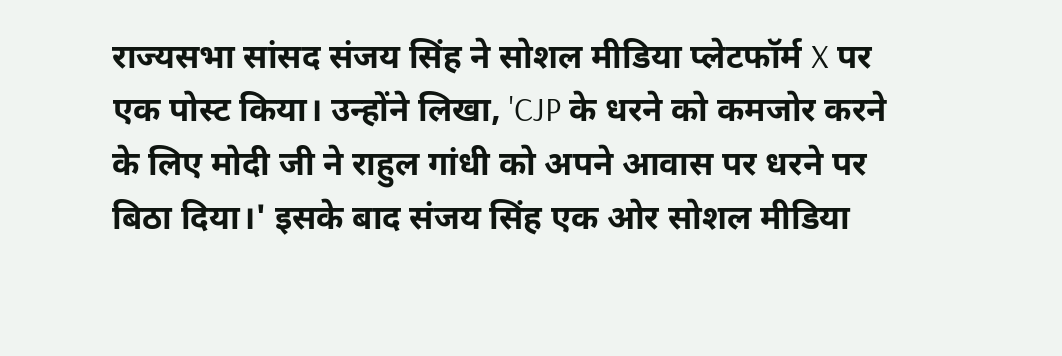राज्यसभा सांसद संजय सिंह ने सोशल मीडिया प्लेटफॉर्म X पर एक पोस्ट किया। उन्होंने लिखा, 'CJP के धरने को कमजोर करने के लिए मोदी जी ने राहुल गांधी को अपने आवास पर धरने पर बिठा दिया।' इसके बाद संजय सिंह एक ओर सोशल मीडिया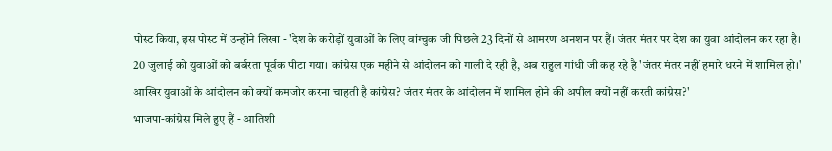पोस्ट किया, इस पोस्ट में उन्होंने लिखा - 'देश के करोड़ों युवाओं के लिए वांग्चुक जी पिछले 23 दिनों से आमरण अनशन पर हैं। जंतर मंतर पर देश का युवा आंदोलन कर रहा है। 20 जुलाई को युवाओं को बर्बरता पूर्वक पीटा गया। कांग्रेस एक महीने से आंदोलन को गाली दे रही है, अब राहुल गांधी जी कह रहे है 'जंतर मंतर नहीं हमारे धरने में शामिल हो।' आखिर युवाओं के आंदोलन को क्यों कमजोर करना चाहती है कांग्रेस? जंतर मंतर के आंदोलन में शामिल होने की अपील क्यों नहीं करती कांग्रेस?'
भाजपा-कांग्रेस मिले हुए हैं - आतिशी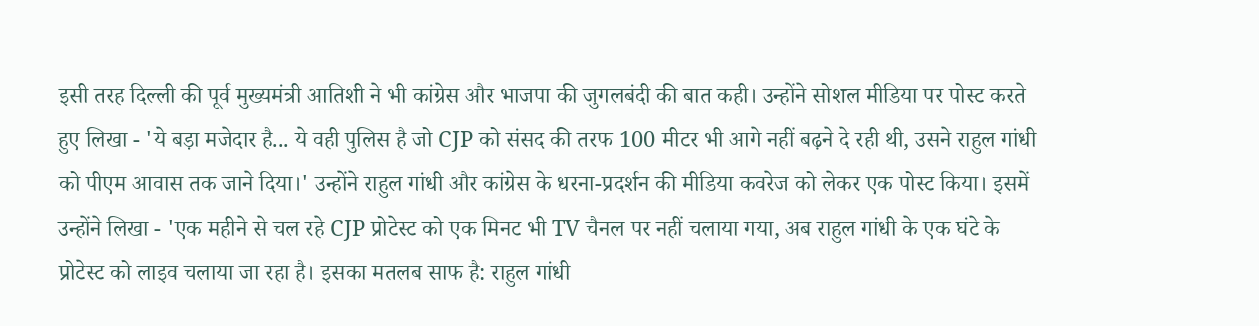इसी तरह दिल्ली की पूर्व मुख्यमंत्री आतिशी ने भी कांग्रेस और भाजपा की जुगलबंदी की बात कही। उन्होंने सोशल मीडिया पर पोस्ट करते हुए लिखा - 'ये बड़ा मजेदार है... ये वही पुलिस है जो CJP को संसद की तरफ 100 मीटर भी आगे नहीं बढ़ने दे रही थी, उसने राहुल गांधी को पीएम आवास तक जाने दिया।' उन्होंने राहुल गांधी और कांग्रेस के धरना-प्रदर्शन की मीडिया कवरेज को लेकर एक पोस्ट किया। इसमें उन्होंने लिखा - 'एक महीने से चल रहे CJP प्रोटेस्ट को एक मिनट भी TV चैनल पर नहीं चलाया गया, अब राहुल गांधी के एक घंटे के प्रोटेस्ट को लाइव चलाया जा रहा है। इसका मतलब साफ है: राहुल गांधी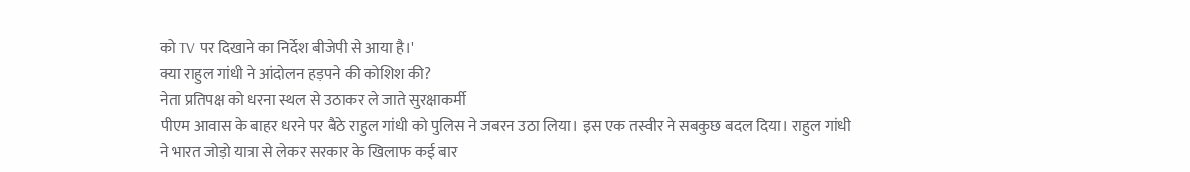को TV पर दिखाने का निर्देश बीजेपी से आया है।'
क्या राहुल गांधी ने आंदोलन हड़पने की कोशिश की?
नेता प्रतिपक्ष को धरना स्थल से उठाकर ले जाते सुरक्षाकर्मी
पीएम आवास के बाहर धरने पर बैठे राहुल गांधी को पुलिस ने जबरन उठा लिया। इस एक तस्वीर ने सबकुछ बदल दिया। राहुल गांधी ने भारत जोड़ो यात्रा से लेकर सरकार के खिलाफ कई बार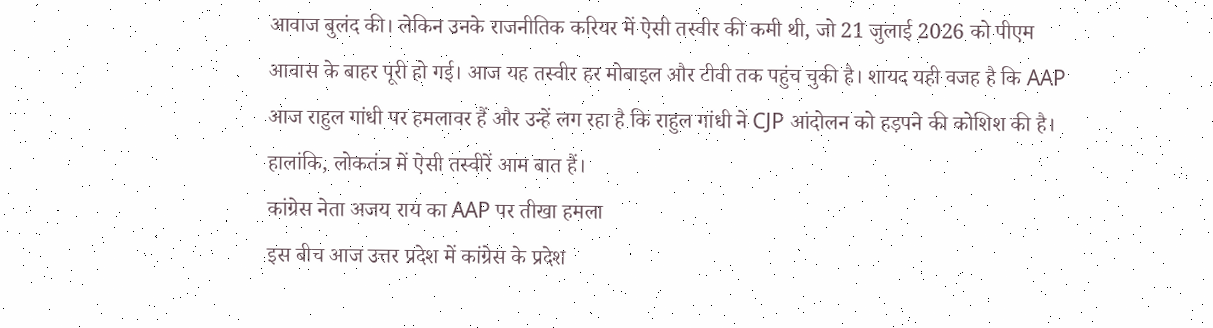आवाज बुलंद की। लेकिन उनके राजनीतिक करियर में ऐसी तस्वीर की कमी थी, जो 21 जुलाई 2026 को पीएम आवास के बाहर पूरी हो गई। आज यह तस्वीर हर मोबाइल और टीवी तक पहुंच चुकी है। शायद यही वजह है कि AAP आज राहुल गांधी पर हमलावर हैं और उन्हें लग रहा है कि राहुल गांधी ने CJP आंदोलन को हड़पने की कोशिश की है। हालांकि, लोकतंत्र में ऐसी तस्वीरें आम बात हैं।
कांग्रेस नेता अजय राय का AAP पर तीखा हमला
इस बीच आज उत्तर प्रदेश में कांग्रेस के प्रदेश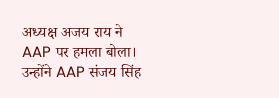अध्यक्ष अजय राय ने AAP पर हमला बोला। उन्होंने AAP संजय सिंह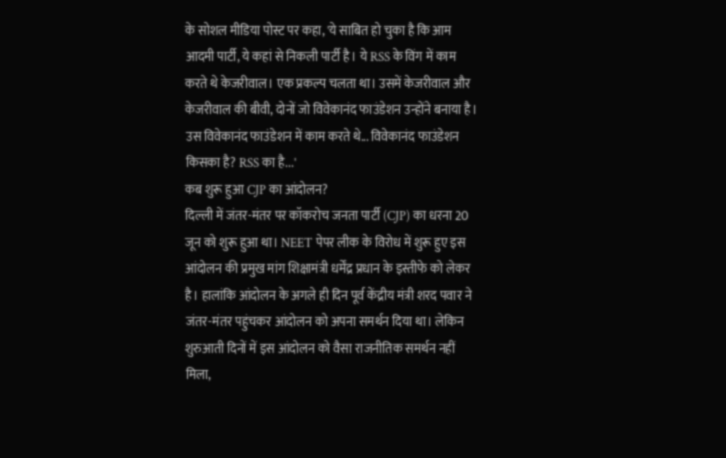के सोशल मीडिया पोस्ट पर कहा, 'ये साबित हो चुका है कि आम आदमी पार्टी, ये कहां से निकली पार्टी है। ये RSS के विंग में काम करते थे केजरीवाल। एक प्रकल्प चलता था। उसमें केजरीवाल और केजरीवाल की बीवी, दोनों जो विवेकानंद फाउंडेशन उन्होंने बनाया है। उस विवेकानंद फाउंडेशन में काम करते थे... विवेकानंद फाउंडेशन किसका है? RSS का है...'
कब शुरू हुआ CJP का आंदोलन?
दिल्ली में जंतर-मंतर पर कॉकरोच जनता पार्टी (CJP) का धरना 20 जून को शुरू हुआ था। NEET पेपर लीक के विरोध में शुरू हुए इस आंदोलन की प्रमुख मांग शिक्षामंत्री धर्मेंद्र प्रधान के इस्तीफे को लेकर है। हालांकि आंदोलन के अगले ही दिन पूर्व केंद्रीय मंत्री शरद पवार ने जंतर-मंतर पहुंचकर आंदोलन को अपना समर्थन दिया था। लेकिन शुरुआती दिनों में इस आंदोलन को वैसा राजनीतिक समर्थन नहीं मिला,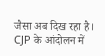जैसा अब दिख रहा है।
CJP के आंदोलन में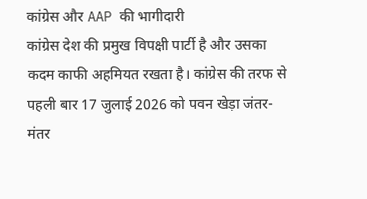कांग्रेस और AAP की भागीदारी
कांग्रेस देश की प्रमुख विपक्षी पार्टी है और उसका कदम काफी अहमियत रखता है। कांग्रेस की तरफ से पहली बार 17 जुलाई 2026 को पवन खेड़ा जंतर-मंतर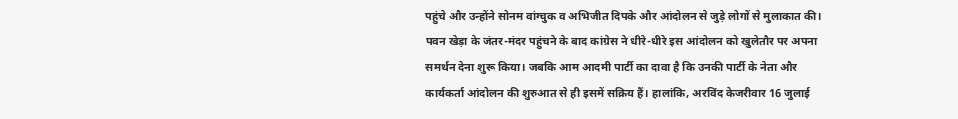पहुंचे और उन्होंने सोनम वांग्चुक व अभिजीत दिपके और आंदोलन से जुड़े लोगों से मुलाकात की। पवन खेड़ा के जंतर-मंदर पहुंचने के बाद कांग्रेस ने धीरे-धीरे इस आंदोलन को खुलेतौर पर अपना समर्थन देना शुरू किया। जबकि आम आदमी पार्टी का दावा है कि उनकी पार्टी के नेता और कार्यकर्ता आंदोलन की शुरुआत से ही इसमें सक्रिय हैं। हालांकि, अरविंद केजरीवार 16 जुलाई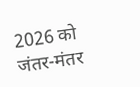2026 को जंतर-मंतर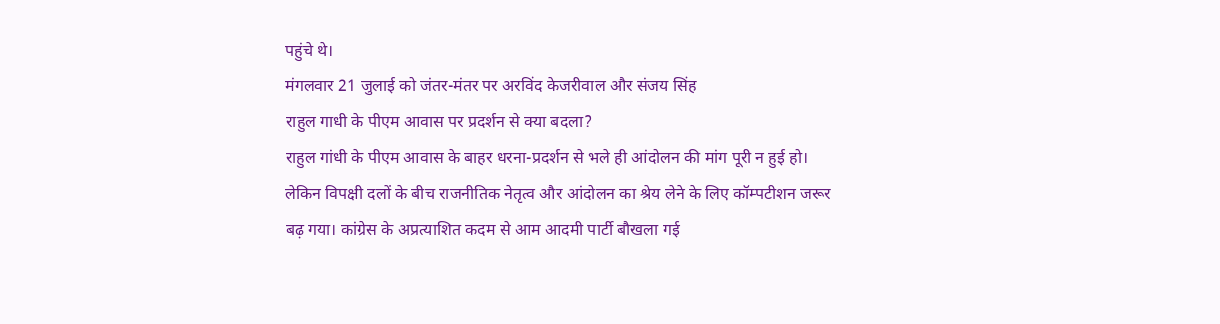पहुंचे थे।
मंगलवार 21 जुलाई को जंतर-मंतर पर अरविंद केजरीवाल और संजय सिंह
राहुल गाधी के पीएम आवास पर प्रदर्शन से क्या बदला?
राहुल गांधी के पीएम आवास के बाहर धरना-प्रदर्शन से भले ही आंदोलन की मांग पूरी न हुई हो। लेकिन विपक्षी दलों के बीच राजनीतिक नेतृत्व और आंदोलन का श्रेय लेने के लिए कॉम्पटीशन जरूर बढ़ गया। कांग्रेस के अप्रत्याशित कदम से आम आदमी पार्टी बौखला गई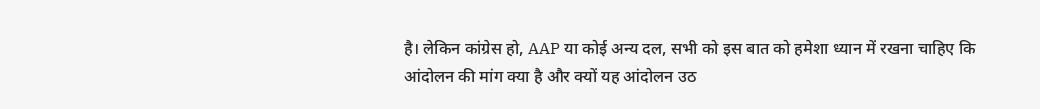है। लेकिन कांग्रेस हो, AAP या कोई अन्य दल, सभी को इस बात को हमेशा ध्यान में रखना चाहिए कि आंदोलन की मांग क्या है और क्यों यह आंदोलन उठ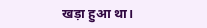खड़ा हुआ था।